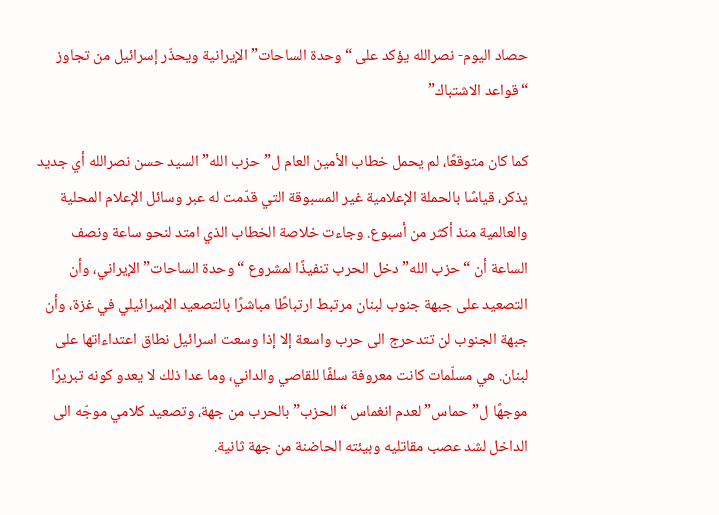حصاد اليوم- نصرالله يؤكد على “وحدة الساحات” الإيرانية ويحذّر إسرائيل من تجاوز “قواعد الاشتباك”

كما كان متوقعًا، لم يحمل خطاب الأمين العام ل”حزب الله” السيد حسن نصرالله أي جديد يذكر، قياسًا بالحملة الإعلامية غير المسبوقة التي قدّمت له عبر وسائل الإعلام المحلية والعالمية منذ أكثر من أسبوع. وجاءت خلاصة الخطاب الذي امتد لنحو ساعة ونصف الساعة أن “حزب الله” دخل الحرب تنفيذًا لمشروع “وحدة الساحات” الإيراني، وأن التصعيد على جبهة جنوب لبنان مرتبط ارتباطًا مباشرًا بالتصعيد الإسرائيلي في غزة، وأن جبهة الجنوب لن تتدحرج الى حرب واسعة إلا إذا وسعت اسرائيل نطاق اعتداءاتها على لبنان. هي مسلّمات كانت معروفة سلفًا للقاصي والداني، وما عدا ذلك لا يعدو كونه تبريرًا موجهًا ل”حماس” لعدم انغماس “الحزب” بالحرب من جهة، وتصعيد كلامي موجّه الى الداخل لشد عصب مقاتليه وبيئته الحاضنة من جهة ثانية.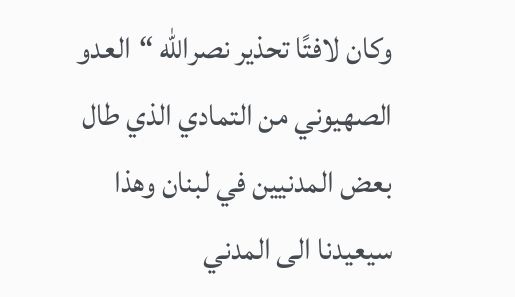وكان لافتًا تحذير نصرالله “العدو الصهيوني من التمادي الذي طال بعض المدنيين في لبنان وهذا سيعيدنا الى المدني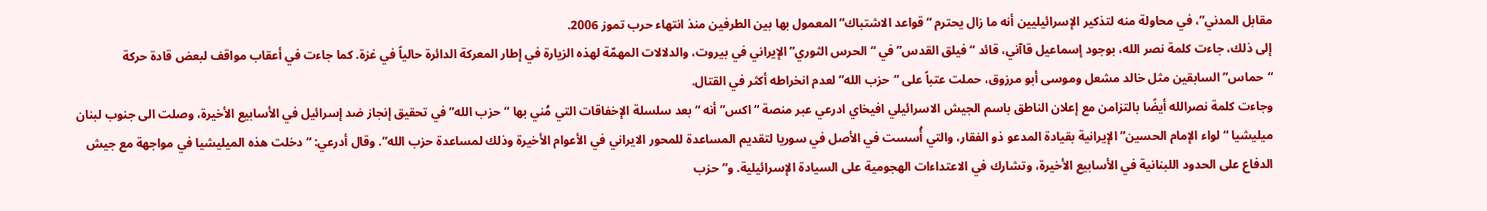مقابل المدني”، في محاولة منه لتذكير الإسرائيليين أنه ما زال يحترم “قواعد الاشتباك” المعمول بها بين الطرفين منذ انتهاء حرب تموز 2006.
إلى ذلك، جاءت كلمة نصر الله، بوجود إسماعيل قاآني، قائد “فيلق القدس” في “الحرس الثوري” الإيراني في بيروت، والدلالات المهمّة لهذه الزيارة في إطار المعركة الدائرة حالياً في غزة. كما جاءت في أعقاب مواقف لبعض قادة حركة “حماس” السابقين مثل خالد مشعل وموسى أبو مرزوق، حملت عتباً على “حزب الله” لعدم انخراطه أكثر في القتال.
وجاءت كلمة نصرالله أيضًا بالتزامن مع إعلان الناطق باسم الجيش الاسرائيلي افيخاي ادرعي عبر منصة “اكس” أنه “بعد سلسلة الإخفاقات التي مُني بها “حزب الله” في تحقيق إنجاز ضد إسرائيل في الأسابيع الأخيرة، وصلت الى جنوب لبنان ميليشيا “لواء الإمام الحسين” الإيرانية بقيادة المدعو ذو الفقار، والتي أُسست في الأصل في سوريا لتقديم المساعدة للمحور الايراني في الأعوام الأخيرة وذلك لمساعدة حزب الله”. وقال أدرعي: “دخلت هذه الميليشيا في مواجهة مع جيش الدفاع على الحدود اللبنانية في الأسابيع الأخيرة، وتشارك في الاعتداءات الهجومية على السيادة الإسرائيلية. و”حزب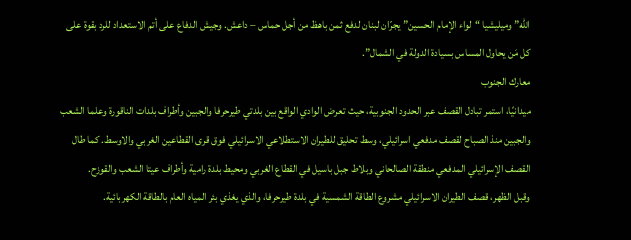الله” وميليشيا “لواء الإمام الحسين” يجرّان لبنان لدفع ثمن باهظ من أجل حماس – داعش. وجيش الدفاع على أتم الاستعداد للرد بقوة على كل مَن يحاول المساس بسيادة الدولة في الشمال”.
معارك الجنوب
ميدانيًا، استمر تبادل القصف عبر الحدود الجنوبية، حيث تعرض الوادي الواقع بين بلدتي طيرحرفا والجبين وأطراف بلدات الناقورة وعلما الشعب والجبين منذ الصباح لقصف مدفعي اسرائيلي، وسط تحليق للطيران الاستطلاعي الاسرائيلي فوق قرى القطاعين الغربي والاوسط. كما طال القصف الإسرائيلي المدفعي منطقة الصالحاني وبلاط جبل باسيل في القطاع الغربي ومحيط بلدة رامية وأطراف عيتا الشعب والقوزح.
وقبل الظهر، قصف الطيران الاسرائيلي مشروع الطاقة الشمسية في بلدة طيرحرفا، والذي يغذي بئر المياه العام بالطاقة الكهربائية.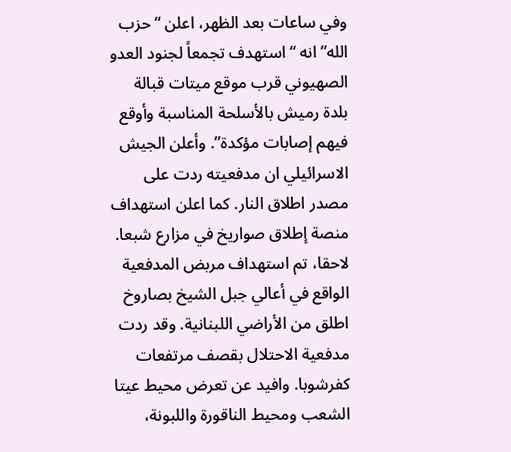وفي ساعات بعد الظهر، اعلن “حزب الله” انه “استهدف تجمعاً لجنود العدو الصهيوني قرب موقع ميتات قبالة بلدة رميش بالأسلحة المناسبة وأوقع فيهم إصابات مؤكدة”. وأعلن الجيش الاسرائيلي ان مدفعيته ردت على مصدر اطلاق النار. كما اعلن استهداف منصة إطلاق صواريخ في مزارع شبعا.
لاحقا، تم استهداف مربض المدفعية الواقع في أعالي جبل الشيخ بصاروخ اطلق من الأراضي اللبنانية. وقد ردت مدفعية الاحتلال بقصف مرتفعات كفرشوبا. وافيد عن تعرض محيط عيتا الشعب ومحيط الناقورة واللبونة،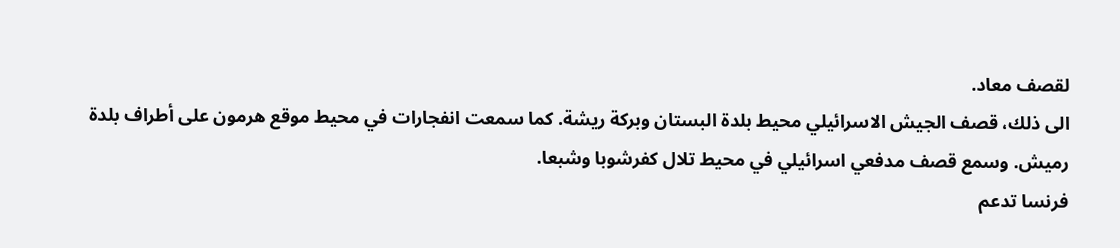لقصف معاد.
الى ذلك، قصف الجيش الاسرائيلي محيط بلدة البستان وبركة ريشة. كما سمعت انفجارات في محيط موقع هرمون على أطراف بلدة رميش. وسمع قصف مدفعي اسرائيلي في محيط تلال كفرشوبا وشبعا.
فرنسا تدعم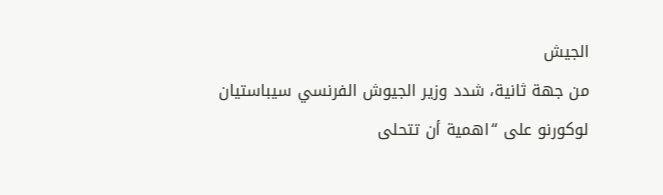الجيش
من جهة ثانية، شدد وزير الجيوش الفرنسي سيباستيان لوكورنو على “اهمية أن تتحلى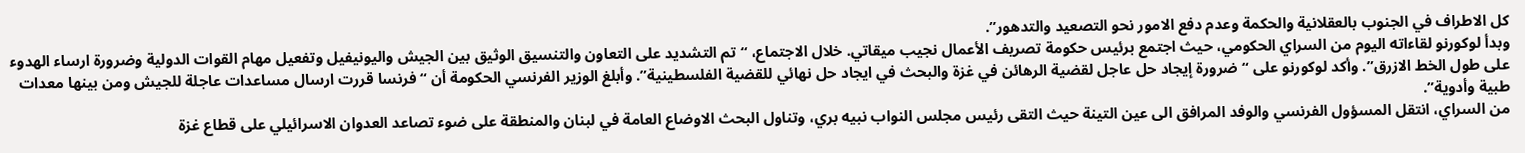كل الاطراف في الجنوب بالعقلانية والحكمة وعدم دفع الامور نحو التصعيد والتدهور”.
وبدأ لوكورنو لقاءاته اليوم من السراي الحكومي، حيث اجتمع برئيس حكومة تصريف الأعمال نجيب ميقاتي. خلال الاجتماع، “تم التشديد على التعاون والتنسيق الوثيق بين الجيش واليونيفيل وتفعيل مهام القوات الدولية وضرورة ارساء الهدوء على طول الخط الازرق”. وأكد لوكورنو على “ضرورة إيجاد حل عاجل لقضية الرهائن في غزة والبحث في ايجاد حل نهائي للقضية الفلسطينية”. وأبلغ الوزير الفرنسي الحكومة أن “فرنسا قررت ارسال مساعدات عاجلة للجيش ومن بينها معدات طبية وأدوية”.
من السراي، انتقل المسؤول الفرنسي والوفد المرافق الى عين التينة حيث التقى رئيس مجلس النواب نبيه بري، وتناول البحث الاوضاع العامة في لبنان والمنطقة على ضوء تصاعد العدوان الاسرائيلي على قطاع غزة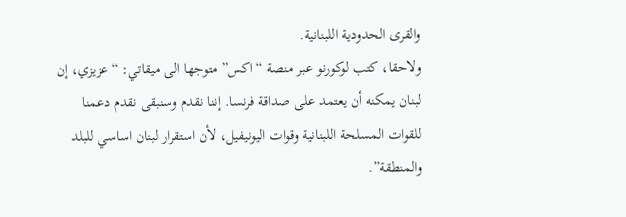والقرى الحدودية اللبنانية.
ولاحقا، كتب لوكورنو عبر منصة “اكس” متوجها الى ميقاتي: “عزيزي، إن لبنان يمكنه أن يعتمد على صداقة فرنسا. إننا نقدم وسنبقى نقدم دعمنا للقوات المسلحة اللبنانية وقوات اليونيفيل، لأن استقرار لبنان اساسي للبلد والمنطقة”.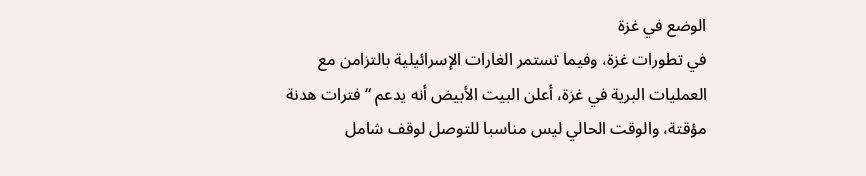الوضع في غزة
في تطورات غزة، وفيما تستمر الغارات الإسرائيلية بالتزامن مع العمليات البرية في غزة، أعلن البيت الأبيض أنه يدعم “فترات هدنة مؤقتة، والوقت الحالي ليس مناسبا للتوصل لوقف شامل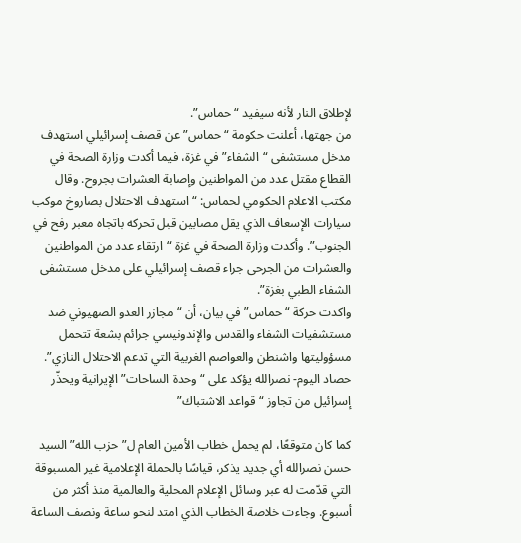لإطلاق النار لأنه سيفيد “حماس”.
من جهتها، أعلنت حكومة “حماس” عن قصف إسرائيلي استهدف مدخل مستشفى “الشفاء” في غزة، فيما أكدت وزارة الصحة في القطاع مقتل عدد من المواطنين وإصابة العشرات بجروح. وقال مكتب الاعلام الحكومي لحماس: “استهدف الاحتلال بصاروخ موكب سيارات الإسعاف الذي يقل مصابين قبل تحركه باتجاه معبر رفح في الجنوب”. وأكدت وزارة الصحة في غزة “ارتقاء عدد من المواطنين والعشرات من الجرحى جراء قصف إسرائيلي على مدخل مستشفى الشفاء الطبي بغزة”.
واكدت حركة “حماس” في بيان، أن “مجازر العدو الصهيوني ضد مستشفيات الشفاء والقدس والإندونيسي جرائم بشعة تتحمل مسؤوليتها واشنطن والعواصم الغربية التي تدعم الاحتلال النازي”.
حصاد اليوم- نصرالله يؤكد على “وحدة الساحات” الإيرانية ويحذّر إسرائيل من تجاوز “قواعد الاشتباك”

كما كان متوقعًا، لم يحمل خطاب الأمين العام ل”حزب الله” السيد حسن نصرالله أي جديد يذكر، قياسًا بالحملة الإعلامية غير المسبوقة التي قدّمت له عبر وسائل الإعلام المحلية والعالمية منذ أكثر من أسبوع. وجاءت خلاصة الخطاب الذي امتد لنحو ساعة ونصف الساعة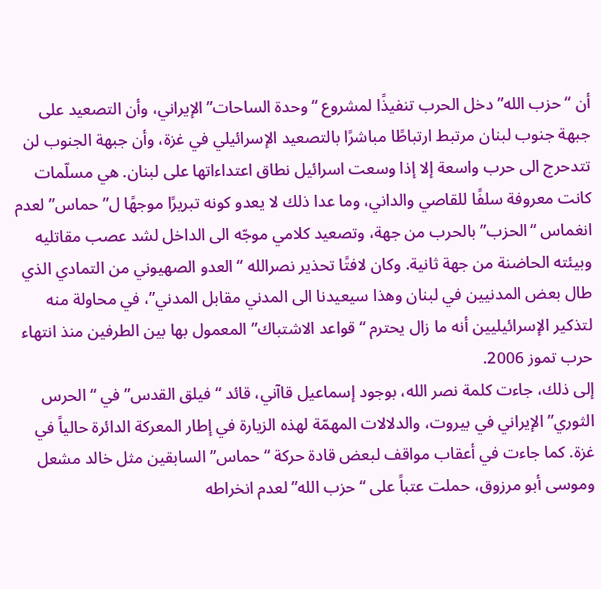أن “حزب الله” دخل الحرب تنفيذًا لمشروع “وحدة الساحات” الإيراني، وأن التصعيد على جبهة جنوب لبنان مرتبط ارتباطًا مباشرًا بالتصعيد الإسرائيلي في غزة، وأن جبهة الجنوب لن تتدحرج الى حرب واسعة إلا إذا وسعت اسرائيل نطاق اعتداءاتها على لبنان. هي مسلّمات كانت معروفة سلفًا للقاصي والداني، وما عدا ذلك لا يعدو كونه تبريرًا موجهًا ل”حماس” لعدم انغماس “الحزب” بالحرب من جهة، وتصعيد كلامي موجّه الى الداخل لشد عصب مقاتليه وبيئته الحاضنة من جهة ثانية. وكان لافتًا تحذير نصرالله “العدو الصهيوني من التمادي الذي طال بعض المدنيين في لبنان وهذا سيعيدنا الى المدني مقابل المدني”، في محاولة منه لتذكير الإسرائيليين أنه ما زال يحترم “قواعد الاشتباك” المعمول بها بين الطرفين منذ انتهاء حرب تموز 2006.
إلى ذلك، جاءت كلمة نصر الله، بوجود إسماعيل قاآني، قائد “فيلق القدس” في “الحرس الثوري” الإيراني في بيروت، والدلالات المهمّة لهذه الزيارة في إطار المعركة الدائرة حالياً في غزة. كما جاءت في أعقاب مواقف لبعض قادة حركة “حماس” السابقين مثل خالد مشعل وموسى أبو مرزوق، حملت عتباً على “حزب الله” لعدم انخراطه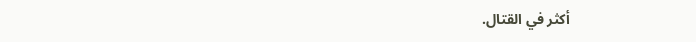أكثر في القتال.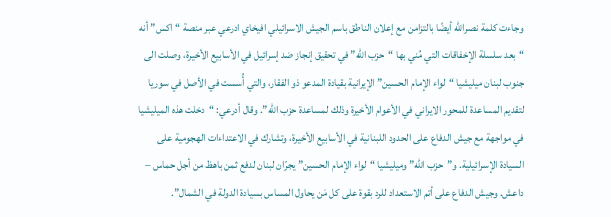وجاءت كلمة نصرالله أيضًا بالتزامن مع إعلان الناطق باسم الجيش الاسرائيلي افيخاي ادرعي عبر منصة “اكس” أنه “بعد سلسلة الإخفاقات التي مُني بها “حزب الله” في تحقيق إنجاز ضد إسرائيل في الأسابيع الأخيرة، وصلت الى جنوب لبنان ميليشيا “لواء الإمام الحسين” الإيرانية بقيادة المدعو ذو الفقار، والتي أُسست في الأصل في سوريا لتقديم المساعدة للمحور الايراني في الأعوام الأخيرة وذلك لمساعدة حزب الله”. وقال أدرعي: “دخلت هذه الميليشيا في مواجهة مع جيش الدفاع على الحدود اللبنانية في الأسابيع الأخيرة، وتشارك في الاعتداءات الهجومية على السيادة الإسرائيلية. و”حزب الله” وميليشيا “لواء الإمام الحسين” يجرّان لبنان لدفع ثمن باهظ من أجل حماس – داعش. وجيش الدفاع على أتم الاستعداد للرد بقوة على كل مَن يحاول المساس بسيادة الدولة في الشمال”.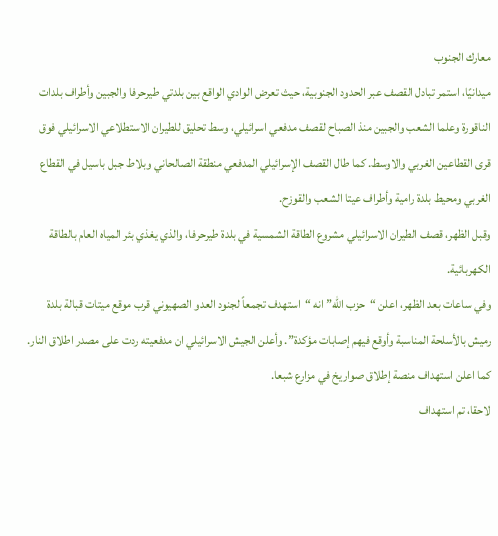معارك الجنوب
ميدانيًا، استمر تبادل القصف عبر الحدود الجنوبية، حيث تعرض الوادي الواقع بين بلدتي طيرحرفا والجبين وأطراف بلدات الناقورة وعلما الشعب والجبين منذ الصباح لقصف مدفعي اسرائيلي، وسط تحليق للطيران الاستطلاعي الاسرائيلي فوق قرى القطاعين الغربي والاوسط. كما طال القصف الإسرائيلي المدفعي منطقة الصالحاني وبلاط جبل باسيل في القطاع الغربي ومحيط بلدة رامية وأطراف عيتا الشعب والقوزح.
وقبل الظهر، قصف الطيران الاسرائيلي مشروع الطاقة الشمسية في بلدة طيرحرفا، والذي يغذي بئر المياه العام بالطاقة الكهربائية.
وفي ساعات بعد الظهر، اعلن “حزب الله” انه “استهدف تجمعاً لجنود العدو الصهيوني قرب موقع ميتات قبالة بلدة رميش بالأسلحة المناسبة وأوقع فيهم إصابات مؤكدة”. وأعلن الجيش الاسرائيلي ان مدفعيته ردت على مصدر اطلاق النار. كما اعلن استهداف منصة إطلاق صواريخ في مزارع شبعا.
لاحقا، تم استهداف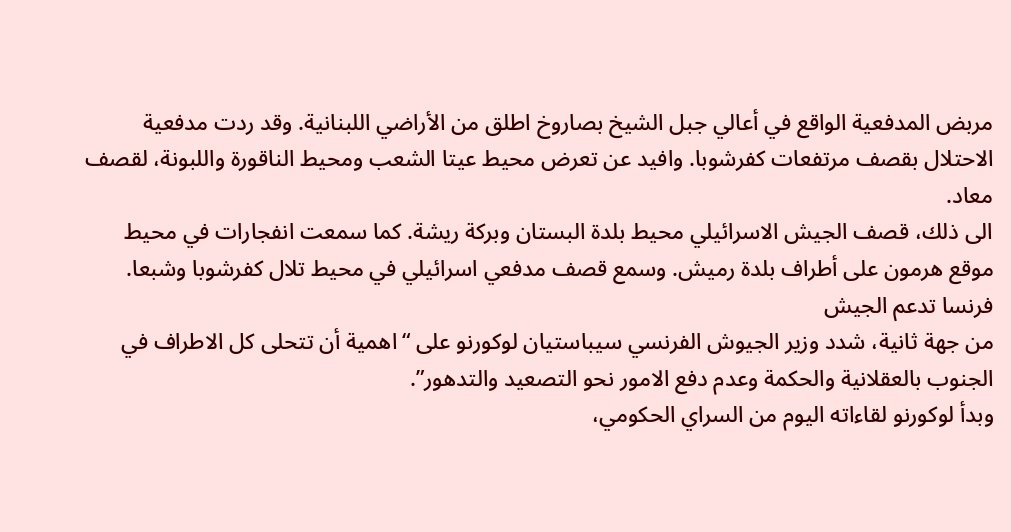مربض المدفعية الواقع في أعالي جبل الشيخ بصاروخ اطلق من الأراضي اللبنانية. وقد ردت مدفعية الاحتلال بقصف مرتفعات كفرشوبا. وافيد عن تعرض محيط عيتا الشعب ومحيط الناقورة واللبونة، لقصف معاد.
الى ذلك، قصف الجيش الاسرائيلي محيط بلدة البستان وبركة ريشة. كما سمعت انفجارات في محيط موقع هرمون على أطراف بلدة رميش. وسمع قصف مدفعي اسرائيلي في محيط تلال كفرشوبا وشبعا.
فرنسا تدعم الجيش
من جهة ثانية، شدد وزير الجيوش الفرنسي سيباستيان لوكورنو على “اهمية أن تتحلى كل الاطراف في الجنوب بالعقلانية والحكمة وعدم دفع الامور نحو التصعيد والتدهور”.
وبدأ لوكورنو لقاءاته اليوم من السراي الحكومي،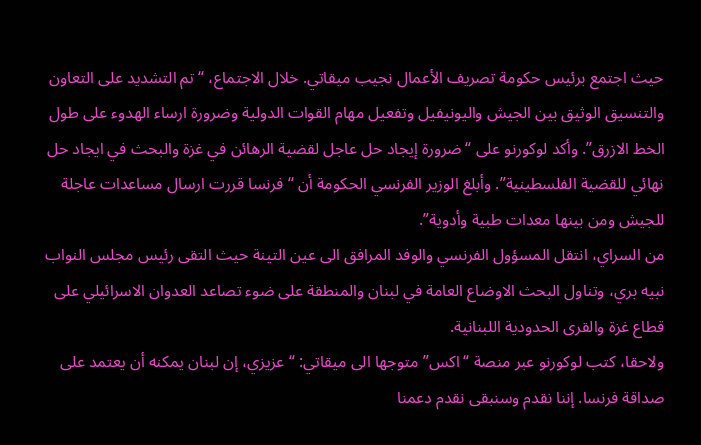حيث اجتمع برئيس حكومة تصريف الأعمال نجيب ميقاتي. خلال الاجتماع، “تم التشديد على التعاون والتنسيق الوثيق بين الجيش واليونيفيل وتفعيل مهام القوات الدولية وضرورة ارساء الهدوء على طول الخط الازرق”. وأكد لوكورنو على “ضرورة إيجاد حل عاجل لقضية الرهائن في غزة والبحث في ايجاد حل نهائي للقضية الفلسطينية”. وأبلغ الوزير الفرنسي الحكومة أن “فرنسا قررت ارسال مساعدات عاجلة للجيش ومن بينها معدات طبية وأدوية”.
من السراي، انتقل المسؤول الفرنسي والوفد المرافق الى عين التينة حيث التقى رئيس مجلس النواب نبيه بري، وتناول البحث الاوضاع العامة في لبنان والمنطقة على ضوء تصاعد العدوان الاسرائيلي على قطاع غزة والقرى الحدودية اللبنانية.
ولاحقا، كتب لوكورنو عبر منصة “اكس” متوجها الى ميقاتي: “عزيزي، إن لبنان يمكنه أن يعتمد على صداقة فرنسا. إننا نقدم وسنبقى نقدم دعمنا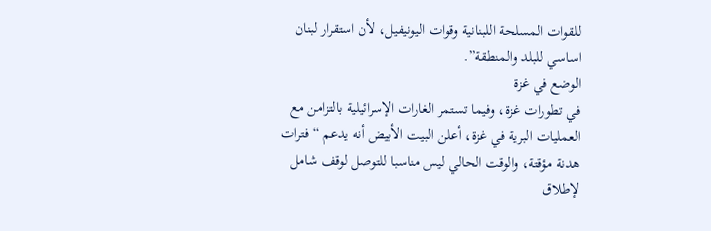للقوات المسلحة اللبنانية وقوات اليونيفيل، لأن استقرار لبنان اساسي للبلد والمنطقة”.
الوضع في غزة
في تطورات غزة، وفيما تستمر الغارات الإسرائيلية بالتزامن مع العمليات البرية في غزة، أعلن البيت الأبيض أنه يدعم “فترات هدنة مؤقتة، والوقت الحالي ليس مناسبا للتوصل لوقف شامل لإطلاق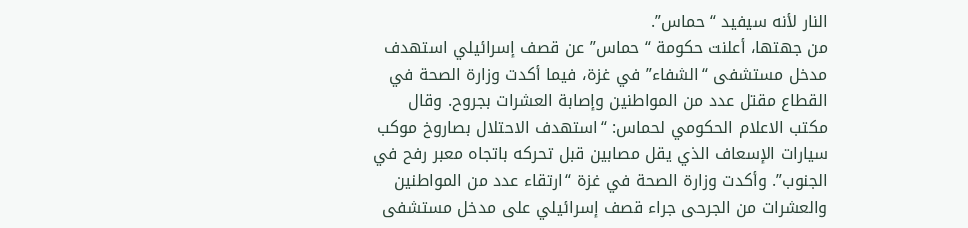النار لأنه سيفيد “حماس”.
من جهتها، أعلنت حكومة “حماس” عن قصف إسرائيلي استهدف مدخل مستشفى “الشفاء” في غزة، فيما أكدت وزارة الصحة في القطاع مقتل عدد من المواطنين وإصابة العشرات بجروح. وقال مكتب الاعلام الحكومي لحماس: “استهدف الاحتلال بصاروخ موكب سيارات الإسعاف الذي يقل مصابين قبل تحركه باتجاه معبر رفح في الجنوب”. وأكدت وزارة الصحة في غزة “ارتقاء عدد من المواطنين والعشرات من الجرحى جراء قصف إسرائيلي على مدخل مستشفى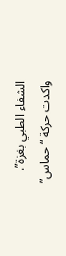الشفاء الطبي بغزة”.
واكدت حركة “حماس”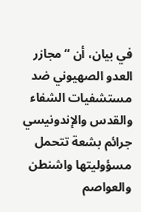في بيان، أن “مجازر العدو الصهيوني ضد مستشفيات الشفاء والقدس والإندونيسي جرائم بشعة تتحمل مسؤوليتها واشنطن والعواصم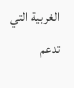الغربية التي تدعم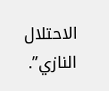الاحتلال النازي”.